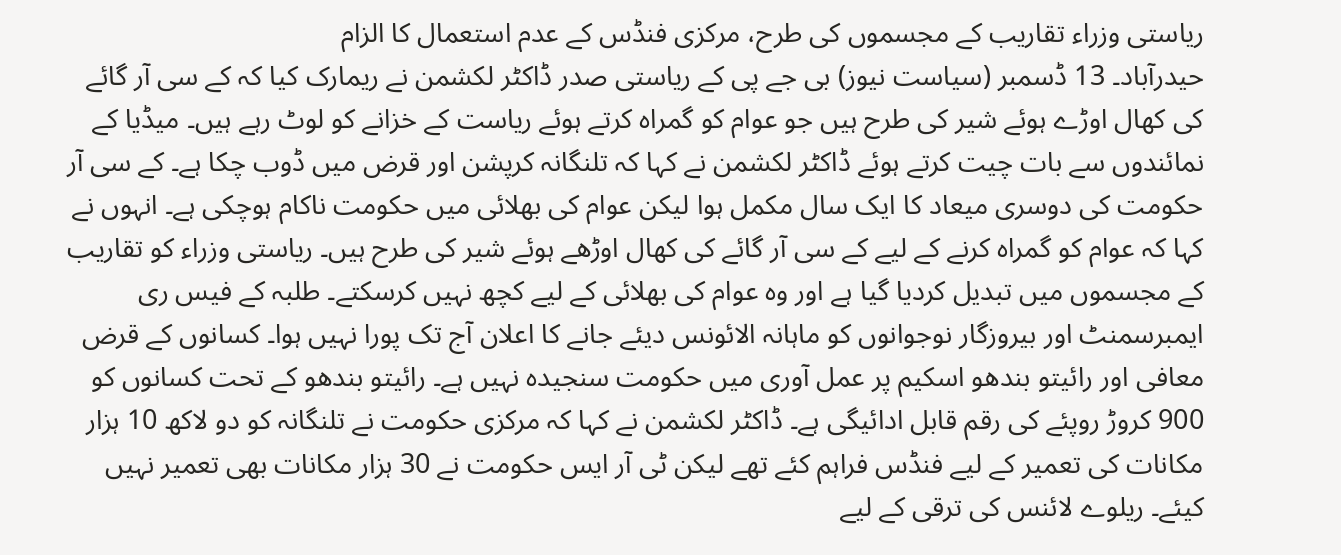ریاستی وزراء تقاریب کے مجسموں کی طرح، مرکزی فنڈس کے عدم استعمال کا الزام
حیدرآباد۔ 13 ڈسمبر (سیاست نیوز) بی جے پی کے ریاستی صدر ڈاکٹر لکشمن نے ریمارک کیا کہ کے سی آر گائے کی کھال اوڑے ہوئے شیر کی طرح ہیں جو عوام کو گمراہ کرتے ہوئے ریاست کے خزانے کو لوٹ رہے ہیں۔ میڈیا کے نمائندوں سے بات چیت کرتے ہوئے ڈاکٹر لکشمن نے کہا کہ تلنگانہ کرپشن اور قرض میں ڈوب چکا ہے۔ کے سی آر حکومت کی دوسری میعاد کا ایک سال مکمل ہوا لیکن عوام کی بھلائی میں حکومت ناکام ہوچکی ہے۔ انہوں نے کہا کہ عوام کو گمراہ کرنے کے لیے کے سی آر گائے کی کھال اوڑھے ہوئے شیر کی طرح ہیں۔ ریاستی وزراء کو تقاریب کے مجسموں میں تبدیل کردیا گیا ہے اور وہ عوام کی بھلائی کے لیے کچھ نہیں کرسکتے۔ طلبہ کے فیس ری ایمبرسمنٹ اور بیروزگار نوجوانوں کو ماہانہ الائونس دیئے جانے کا اعلان آج تک پورا نہیں ہوا۔ کسانوں کے قرض معافی اور رائیتو بندھو اسکیم پر عمل آوری میں حکومت سنجیدہ نہیں ہے۔ رائیتو بندھو کے تحت کسانوں کو 900 کروڑ روپئے کی رقم قابل ادائیگی ہے۔ ڈاکٹر لکشمن نے کہا کہ مرکزی حکومت نے تلنگانہ کو دو لاکھ 10 ہزار مکانات کی تعمیر کے لیے فنڈس فراہم کئے تھے لیکن ٹی آر ایس حکومت نے 30 ہزار مکانات بھی تعمیر نہیں کیئے۔ ریلوے لائنس کی ترقی کے لیے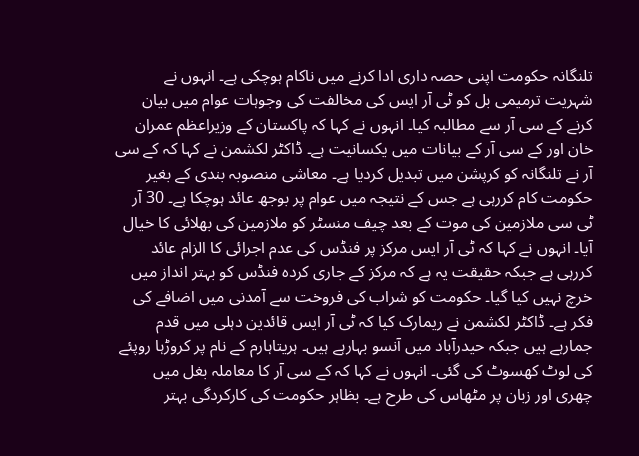تلنگانہ حکومت اپنی حصہ داری ادا کرنے میں ناکام ہوچکی ہے۔ انہوں نے شہریت ترمیمی بل کو ٹی آر ایس کی مخالفت کی وجوہات عوام میں بیان کرنے کے سی آر سے مطالبہ کیا۔ انہوں نے کہا کہ پاکستان کے وزیراعظم عمران خان اور کے سی آر کے بیانات میں یکسانیت ہے۔ ڈاکٹر لکشمن نے کہا کہ کے سی آر نے تلنگانہ کو کرپشن میں تبدیل کردیا ہے۔ معاشی منصوبہ بندی کے بغیر حکومت کام کررہی ہے جس کے نتیجہ میں عوام پر بوجھ عائد ہوچکا ہے۔ 30 آر ٹی سی ملازمین کی موت کے بعد چیف منسٹر کو ملازمین کی بھلائی کا خیال آیا۔ انہوں نے کہا کہ ٹی آر ایس مرکز پر فنڈس کی عدم اجرائی کا الزام عائد کررہی ہے جبکہ حقیقت یہ ہے کہ مرکز کے جاری کردہ فنڈس کو بہتر انداز میں خرچ نہیں کیا گیا۔ حکومت کو شراب کی فروخت سے آمدنی میں اضافے کی فکر ہے۔ ڈاکٹر لکشمن نے ریمارک کیا کہ ٹی آر ایس قائدین دہلی میں قدم جمارہے ہیں جبکہ حیدرآباد میں آنسو بہارہے ہیں۔ ہریتاہارم کے نام پر کروڑہا روپئے کی لوٹ کھسوٹ کی گئی۔ انہوں نے کہا کہ کے سی آر کا معاملہ بغل میں چھری اور زبان پر مٹھاس کی طرح ہے۔ بظاہر حکومت کی کارکردگی بہتر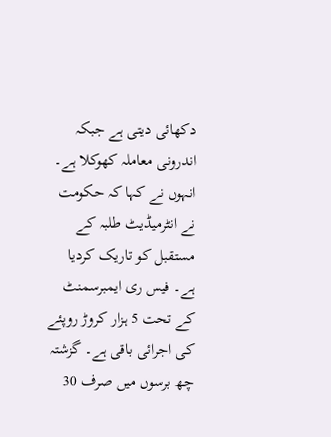دکھائی دیتی ہے جبکہ اندرونی معاملہ کھوکلا ہے۔ انہوں نے کہا کہ حکومت نے انٹرمیڈیٹ طلبہ کے مستقبل کو تاریک کردیا ہے۔ فیس ری ایمبرسمنٹ کے تحت 5 ہزار کروڑ روپئے کی اجرائی باقی ہے۔ گزشتہ چھ برسوں میں صرف 30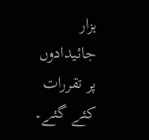ہزار جائیدادوں پر تقررات کئے گئے۔